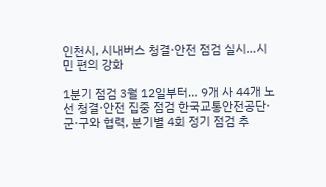인천시, 시내버스 청결·안전 점검 실시…시민 편의 강화

1분기 점검 3월 12일부터… 9개 사 44개 노선 청결·안전 집중 점검 한국교통안전공단·군·구와 협력, 분기별 4회 정기 점검 추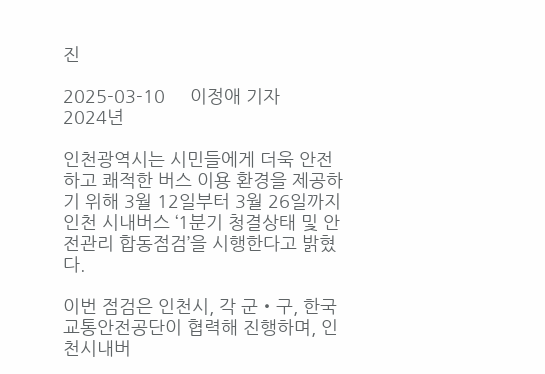진

2025-03-10     이정애 기자
2024년

인천광역시는 시민들에게 더욱 안전하고 쾌적한 버스 이용 환경을 제공하기 위해 3월 12일부터 3월 26일까지 인천 시내버스 ‘1분기 청결상태 및 안전관리 합동점검’을 시행한다고 밝혔다.

이번 점검은 인천시, 각 군‧구, 한국교통안전공단이 협력해 진행하며, 인천시내버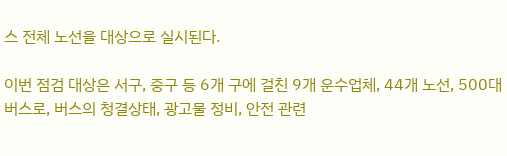스 전체 노선을 대상으로 실시된다.

이번 점검 대상은 서구, 중구 등 6개 구에 걸친 9개 운수업체, 44개 노선, 500대 버스로, 버스의 청결상태, 광고물 정비, 안전 관련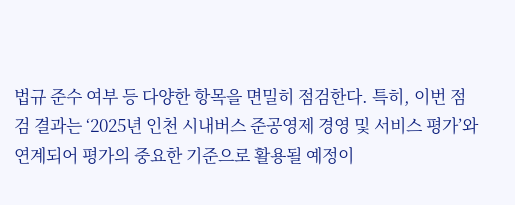법규 준수 여부 등 다양한 항목을 면밀히 점검한다. 특히, 이번 점검 결과는 ‘2025년 인천 시내버스 준공영제 경영 및 서비스 평가’와 연계되어 평가의 중요한 기준으로 활용될 예정이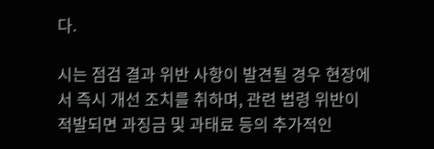다.

시는 점검 결과 위반 사항이 발견될 경우 현장에서 즉시 개선 조치를 취하며, 관련 법령 위반이 적발되면 과징금 및 과태료 등의 추가적인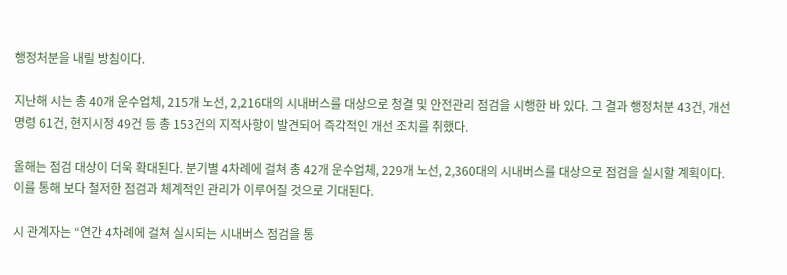행정처분을 내릴 방침이다.

지난해 시는 총 40개 운수업체, 215개 노선, 2,216대의 시내버스를 대상으로 청결 및 안전관리 점검을 시행한 바 있다. 그 결과 행정처분 43건, 개선명령 61건, 현지시정 49건 등 총 153건의 지적사항이 발견되어 즉각적인 개선 조치를 취했다.

올해는 점검 대상이 더욱 확대된다. 분기별 4차례에 걸쳐 총 42개 운수업체, 229개 노선, 2,360대의 시내버스를 대상으로 점검을 실시할 계획이다. 이를 통해 보다 철저한 점검과 체계적인 관리가 이루어질 것으로 기대된다.

시 관계자는 “연간 4차례에 걸쳐 실시되는 시내버스 점검을 통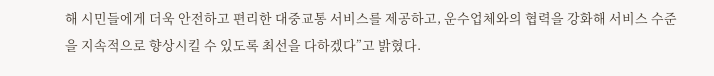해 시민들에게 더욱 안전하고 편리한 대중교통 서비스를 제공하고, 운수업체와의 협력을 강화해 서비스 수준을 지속적으로 향상시킬 수 있도록 최선을 다하겠다”고 밝혔다.